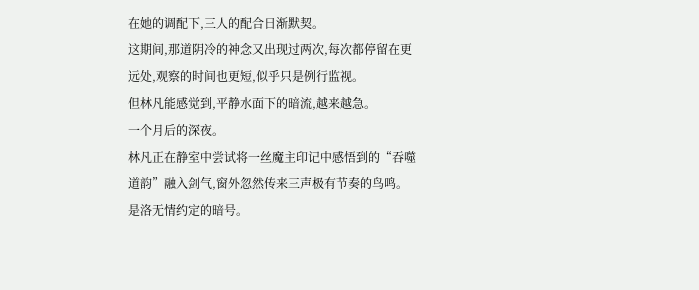在她的调配下,三人的配合日渐默契。
这期间,那道阴冷的神念又出现过两次,每次都停留在更远处,观察的时间也更短,似乎只是例行监视。
但林凡能感觉到,平静水面下的暗流,越来越急。
一个月后的深夜。
林凡正在静室中尝试将一丝魔主印记中感悟到的“吞噬道韵”融入剑气,窗外忽然传来三声极有节奏的鸟鸣。
是洛无情约定的暗号。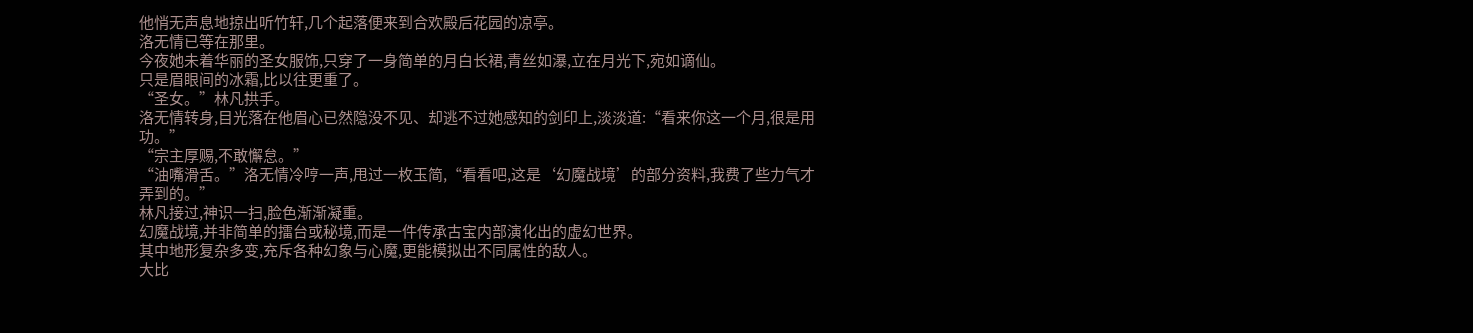他悄无声息地掠出听竹轩,几个起落便来到合欢殿后花园的凉亭。
洛无情已等在那里。
今夜她未着华丽的圣女服饰,只穿了一身简单的月白长裙,青丝如瀑,立在月光下,宛如谪仙。
只是眉眼间的冰霜,比以往更重了。
“圣女。”林凡拱手。
洛无情转身,目光落在他眉心已然隐没不见、却逃不过她感知的剑印上,淡淡道:“看来你这一个月,很是用功。”
“宗主厚赐,不敢懈怠。”
“油嘴滑舌。”洛无情冷哼一声,甩过一枚玉简,“看看吧,这是‘幻魔战境’的部分资料,我费了些力气才弄到的。”
林凡接过,神识一扫,脸色渐渐凝重。
幻魔战境,并非简单的擂台或秘境,而是一件传承古宝内部演化出的虚幻世界。
其中地形复杂多变,充斥各种幻象与心魔,更能模拟出不同属性的敌人。
大比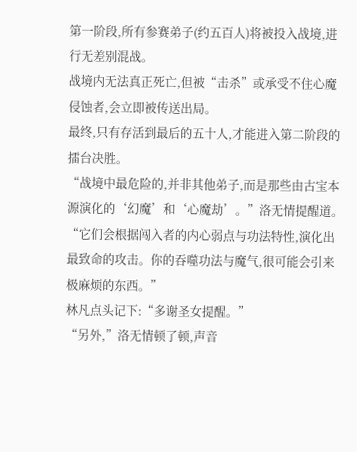第一阶段,所有参赛弟子(约五百人)将被投入战境,进行无差别混战。
战境内无法真正死亡,但被“击杀”或承受不住心魔侵蚀者,会立即被传送出局。
最终,只有存活到最后的五十人,才能进入第二阶段的擂台决胜。
“战境中最危险的,并非其他弟子,而是那些由古宝本源演化的‘幻魔’和‘心魔劫’。”洛无情提醒道。
“它们会根据闯入者的内心弱点与功法特性,演化出最致命的攻击。你的吞噬功法与魔气,很可能会引来极麻烦的东西。”
林凡点头记下:“多谢圣女提醒。”
“另外,”洛无情顿了顿,声音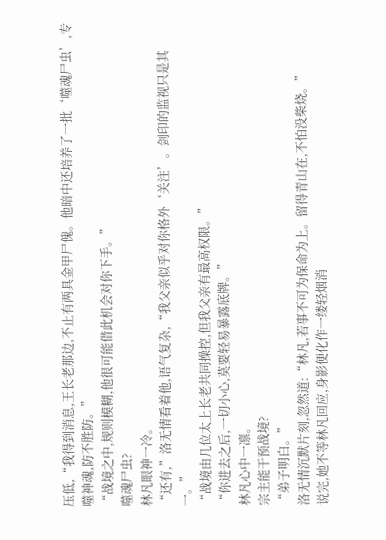压低,“我得到消息,王长老那边,不止有两具金甲尸傀。他暗中还培养了一批‘噬魂尸虫’,专噬神魂,防不胜防。”
“战境之中,规则模糊,他很可能借此机会对你下手。”
噬魂尸虫?
林凡眼神一冷。
“还有,”洛无情看着他,语气复杂,“我父亲似乎对你格外‘关注’。剑印的监视只是其一。”
“战境由几位太上长老共同操控,但我父亲有最高权限。”
“你进去之后,一切小心,莫要轻易暴露底牌。”
林凡心中一凛。
宗主能干预战境?
“弟子明白。”
洛无情沉默片刻,忽然道:“林凡,若事不可为保命为上。留得青山在,不怕没柴烧。”
说完,她不等林凡回应,身影便化作一缕轻烟消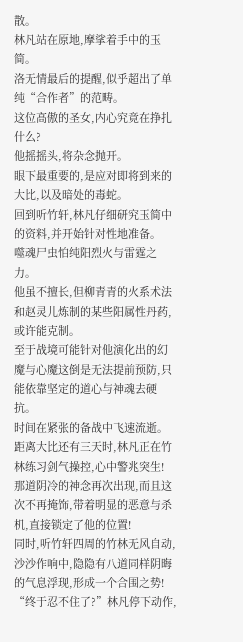散。
林凡站在原地,摩挲着手中的玉简。
洛无情最后的提醒,似乎超出了单纯“合作者”的范畴。
这位高傲的圣女,内心究竟在挣扎什么?
他摇摇头,将杂念抛开。
眼下最重要的,是应对即将到来的大比,以及暗处的毒蛇。
回到听竹轩,林凡仔细研究玉简中的资料,并开始针对性地准备。
噬魂尸虫怕纯阳烈火与雷霆之力。
他虽不擅长,但柳青青的火系术法和赵灵儿炼制的某些阳属性丹药,或许能克制。
至于战境可能针对他演化出的幻魔与心魔这倒是无法提前预防,只能依靠坚定的道心与神魂去硬抗。
时间在紧张的备战中飞速流逝。
距离大比还有三天时,林凡正在竹林练习剑气操控,心中警兆突生!
那道阴冷的神念再次出现,而且这次不再掩饰,带着明显的恶意与杀机,直接锁定了他的位置!
同时,听竹轩四周的竹林无风自动,沙沙作响中,隐隐有八道同样阴晦的气息浮现,形成一个合围之势!
“终于忍不住了?”林凡停下动作,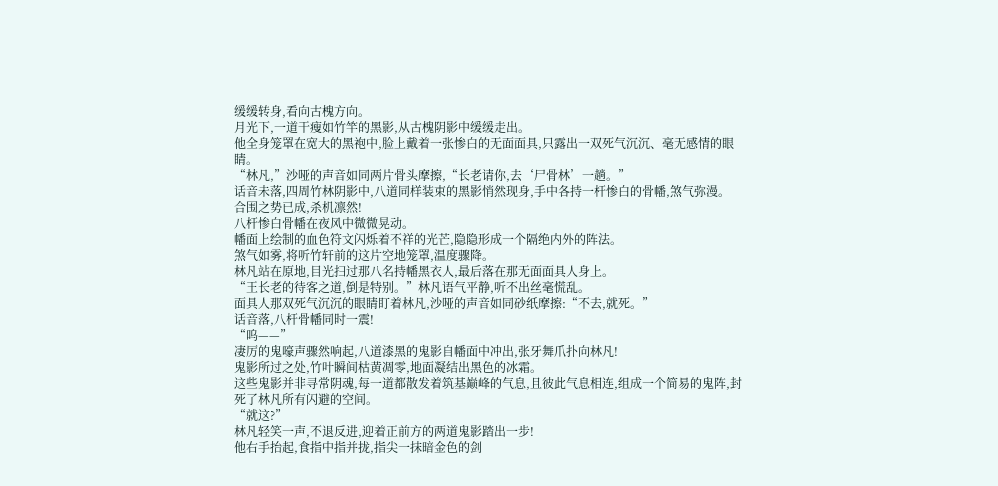缓缓转身,看向古槐方向。
月光下,一道干瘦如竹竿的黑影,从古槐阴影中缓缓走出。
他全身笼罩在宽大的黑袍中,脸上戴着一张惨白的无面面具,只露出一双死气沉沉、毫无感情的眼睛。
“林凡,”沙哑的声音如同两片骨头摩擦,“长老请你,去‘尸骨林’一趟。”
话音未落,四周竹林阴影中,八道同样装束的黑影悄然现身,手中各持一杆惨白的骨幡,煞气弥漫。
合围之势已成,杀机凛然!
八杆惨白骨幡在夜风中微微晃动。
幡面上绘制的血色符文闪烁着不祥的光芒,隐隐形成一个隔绝内外的阵法。
煞气如雾,将听竹轩前的这片空地笼罩,温度骤降。
林凡站在原地,目光扫过那八名持幡黑衣人,最后落在那无面面具人身上。
“王长老的待客之道,倒是特别。”林凡语气平静,听不出丝毫慌乱。
面具人那双死气沉沉的眼睛盯着林凡,沙哑的声音如同砂纸摩擦:“不去,就死。”
话音落,八杆骨幡同时一震!
“呜——”
凄厉的鬼嚎声骤然响起,八道漆黑的鬼影自幡面中冲出,张牙舞爪扑向林凡!
鬼影所过之处,竹叶瞬间枯黄凋零,地面凝结出黑色的冰霜。
这些鬼影并非寻常阴魂,每一道都散发着筑基巅峰的气息,且彼此气息相连,组成一个简易的鬼阵,封死了林凡所有闪避的空间。
“就这?”
林凡轻笑一声,不退反进,迎着正前方的两道鬼影踏出一步!
他右手抬起,食指中指并拢,指尖一抹暗金色的剑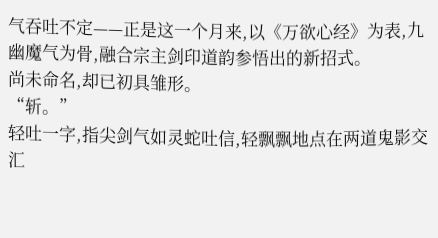气吞吐不定——正是这一个月来,以《万欲心经》为表,九幽魔气为骨,融合宗主剑印道韵参悟出的新招式。
尚未命名,却已初具雏形。
“斩。”
轻吐一字,指尖剑气如灵蛇吐信,轻飘飘地点在两道鬼影交汇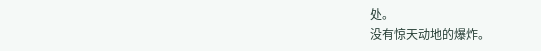处。
没有惊天动地的爆炸。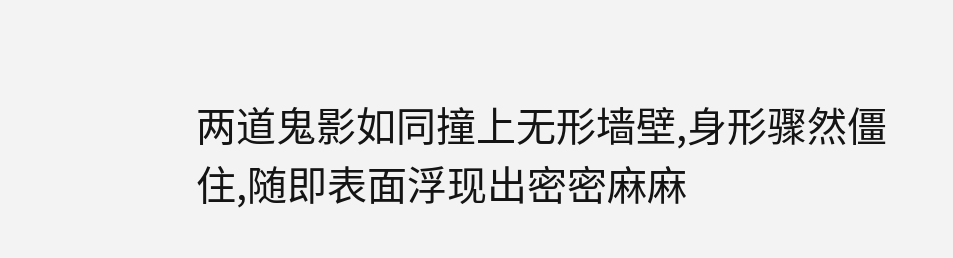两道鬼影如同撞上无形墙壁,身形骤然僵住,随即表面浮现出密密麻麻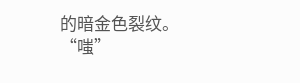的暗金色裂纹。
“嗤”